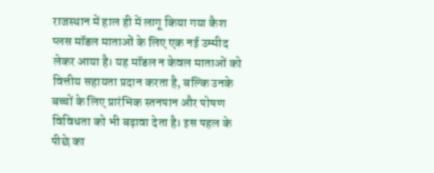राजस्थान में हाल ही में लागू किया गया कैश प्लस मॉडल माताओं के लिए एक नई उम्मीद लेकर आया है। यह मॉडल न केवल माताओं को वित्तीय सहायता प्रदान करता है, बल्कि उनके बच्चों के लिए प्रारंभिक स्तनपान और पोषण विविधता को भी बढ़ावा देता है। इस पहल के पीछे का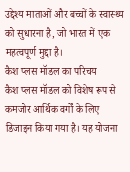उद्देश्य माताओं और बच्चों के स्वास्थ्य को सुधारना है, जो भारत में एक महत्वपूर्ण मुद्दा है।
कैश प्लस मॉडल का परिचय
कैश प्लस मॉडल को विशेष रूप से कमजोर आर्थिक वर्गों के लिए डिजाइन किया गया है। यह योजना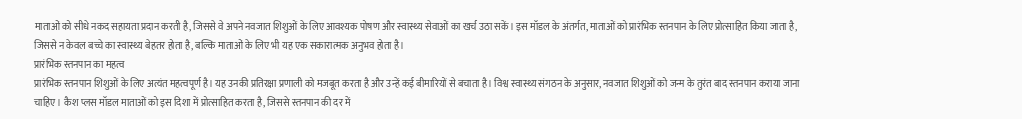माताओं को सीधे नकद सहायता प्रदान करती है, जिससे वे अपने नवजात शिशुओं के लिए आवश्यक पोषण और स्वास्थ्य सेवाओं का खर्च उठा सकें। इस मॉडल के अंतर्गत, माताओं को प्रारंभिक स्तनपान के लिए प्रोत्साहित किया जाता है, जिससे न केवल बच्चे का स्वास्थ्य बेहतर होता है, बल्कि माताओं के लिए भी यह एक सकारात्मक अनुभव होता है।
प्रारंभिक स्तनपान का महत्व
प्रारंभिक स्तनपान शिशुओं के लिए अत्यंत महत्वपूर्ण है। यह उनकी प्रतिरक्षा प्रणाली को मजबूत करता है और उन्हें कई बीमारियों से बचाता है। विश्व स्वास्थ्य संगठन के अनुसार, नवजात शिशुओं को जन्म के तुरंत बाद स्तनपान कराया जाना चाहिए। कैश प्लस मॉडल माताओं को इस दिशा में प्रोत्साहित करता है, जिससे स्तनपान की दर में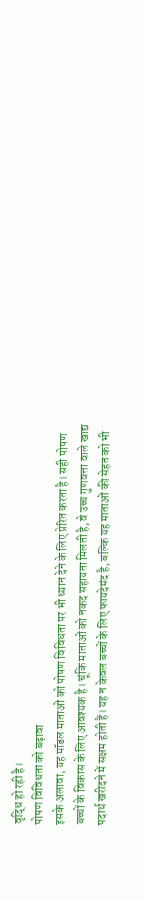वृद्धि हो रही है।
पोषण विविधता को बढ़ावा
इसके अलावा, यह मॉडल माताओं को पोषण विविधता पर भी ध्यान देने के लिए प्रेरित करता है। सही पोषण बच्चों के विकास के लिए आवश्यक है। चूंकि माताओं को नकद सहायता मिलती है, वे उच्च गुणवत्ता वाले खाद्य पदार्थ खरीदने में सक्षम होती हैं। यह न केवल बच्चों के लिए फायदेमंद है, बल्कि यह माताओं की सेहत को भी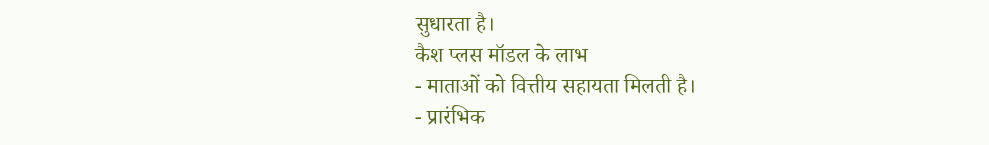सुधारता है।
कैश प्लस मॉडल के लाभ
- माताओं को वित्तीय सहायता मिलती है।
- प्रारंभिक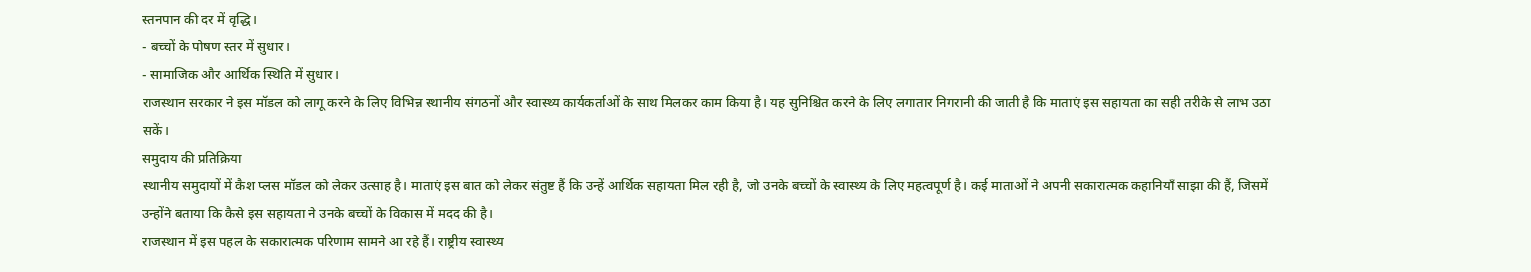स्तनपान की दर में वृद्धि।
- बच्चों के पोषण स्तर में सुधार।
- सामाजिक और आर्थिक स्थिति में सुधार।
राजस्थान सरकार ने इस मॉडल को लागू करने के लिए विभिन्न स्थानीय संगठनों और स्वास्थ्य कार्यकर्ताओं के साथ मिलकर काम किया है। यह सुनिश्चित करने के लिए लगातार निगरानी की जाती है कि माताएं इस सहायता का सही तरीके से लाभ उठा सकें।
समुदाय की प्रतिक्रिया
स्थानीय समुदायों में कैश प्लस मॉडल को लेकर उत्साह है। माताएं इस बात को लेकर संतुष्ट हैं कि उन्हें आर्थिक सहायता मिल रही है, जो उनके बच्चों के स्वास्थ्य के लिए महत्वपूर्ण है। कई माताओं ने अपनी सकारात्मक कहानियाँ साझा की हैं, जिसमें उन्होंने बताया कि कैसे इस सहायता ने उनके बच्चों के विकास में मदद की है।
राजस्थान में इस पहल के सकारात्मक परिणाम सामने आ रहे हैं। राष्ट्रीय स्वास्थ्य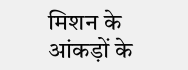मिशन के आंकड़ों के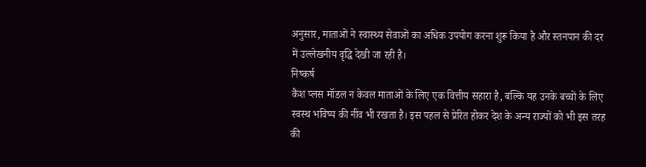अनुसार, माताओं ने स्वास्थ्य सेवाओं का अधिक उपयोग करना शुरू किया है और स्तनपान की दर में उल्लेखनीय वृद्धि देखी जा रही है।
निष्कर्ष
कैश प्लस मॉडल न केवल माताओं के लिए एक वित्तीय सहारा है, बल्कि यह उनके बच्चों के लिए स्वस्थ भविष्य की नींव भी रखता है। इस पहल से प्रेरित होकर देश के अन्य राज्यों को भी इस तरह की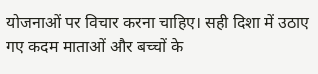योजनाओं पर विचार करना चाहिए। सही दिशा में उठाए गए कदम माताओं और बच्चों के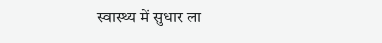स्वास्थ्य में सुधार ला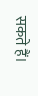सकते हैं।